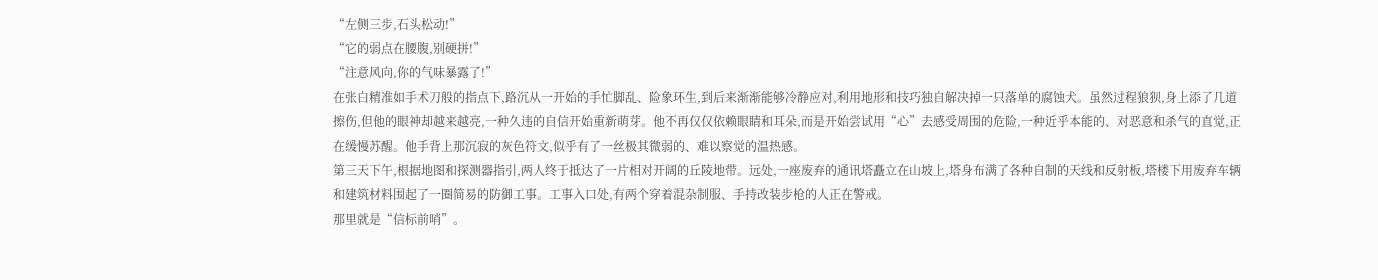“左侧三步,石头松动!”
“它的弱点在腰腹,别硬拼!”
“注意风向,你的气味暴露了!”
在张白精准如手术刀般的指点下,路沉从一开始的手忙脚乱、险象环生,到后来渐渐能够冷静应对,利用地形和技巧独自解决掉一只落单的腐蚀犬。虽然过程狼狈,身上添了几道擦伤,但他的眼神却越来越亮,一种久违的自信开始重新萌芽。他不再仅仅依赖眼睛和耳朵,而是开始尝试用“心”去感受周围的危险,一种近乎本能的、对恶意和杀气的直觉,正在缓慢苏醒。他手背上那沉寂的灰色符文,似乎有了一丝极其微弱的、难以察觉的温热感。
第三天下午,根据地图和探测器指引,两人终于抵达了一片相对开阔的丘陵地带。远处,一座废弃的通讯塔矗立在山坡上,塔身布满了各种自制的天线和反射板,塔楼下用废弃车辆和建筑材料围起了一圈简易的防御工事。工事入口处,有两个穿着混杂制服、手持改装步枪的人正在警戒。
那里就是“信标前哨”。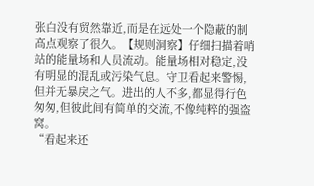张白没有贸然靠近,而是在远处一个隐蔽的制高点观察了很久。【规则洞察】仔细扫描着哨站的能量场和人员流动。能量场相对稳定,没有明显的混乱或污染气息。守卫看起来警惕,但并无暴戾之气。进出的人不多,都显得行色匆匆,但彼此间有简单的交流,不像纯粹的强盗窝。
“看起来还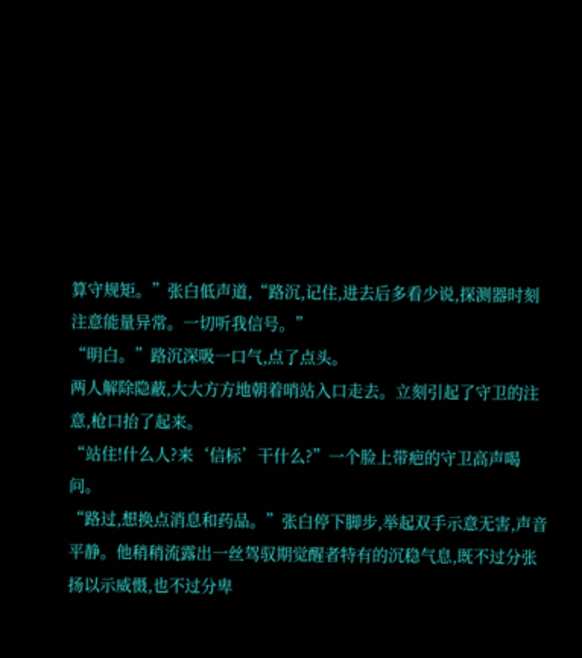算守规矩。”张白低声道,“路沉,记住,进去后多看少说,探测器时刻注意能量异常。一切听我信号。”
“明白。”路沉深吸一口气,点了点头。
两人解除隐蔽,大大方方地朝着哨站入口走去。立刻引起了守卫的注意,枪口抬了起来。
“站住!什么人?来‘信标’干什么?”一个脸上带疤的守卫高声喝问。
“路过,想换点消息和药品。”张白停下脚步,举起双手示意无害,声音平静。他稍稍流露出一丝驾驭期觉醒者特有的沉稳气息,既不过分张扬以示威慑,也不过分卑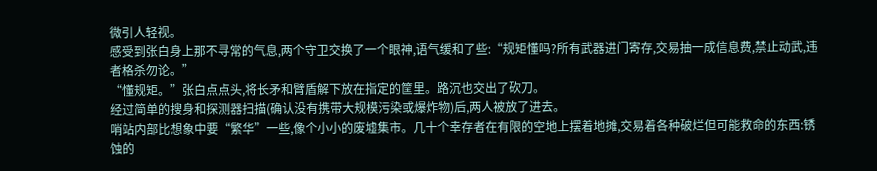微引人轻视。
感受到张白身上那不寻常的气息,两个守卫交换了一个眼神,语气缓和了些:“规矩懂吗?所有武器进门寄存,交易抽一成信息费,禁止动武,违者格杀勿论。”
“懂规矩。”张白点点头,将长矛和臂盾解下放在指定的筐里。路沉也交出了砍刀。
经过简单的搜身和探测器扫描(确认没有携带大规模污染或爆炸物)后,两人被放了进去。
哨站内部比想象中要“繁华”一些,像个小小的废墟集市。几十个幸存者在有限的空地上摆着地摊,交易着各种破烂但可能救命的东西:锈蚀的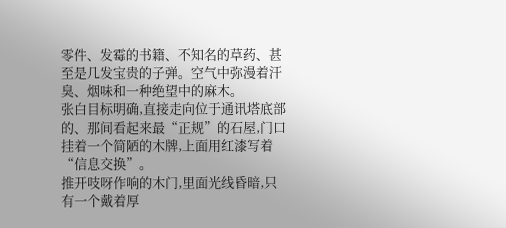零件、发霉的书籍、不知名的草药、甚至是几发宝贵的子弹。空气中弥漫着汗臭、烟味和一种绝望中的麻木。
张白目标明确,直接走向位于通讯塔底部的、那间看起来最“正规”的石屋,门口挂着一个简陋的木牌,上面用红漆写着“信息交换”。
推开吱呀作响的木门,里面光线昏暗,只有一个戴着厚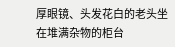厚眼镜、头发花白的老头坐在堆满杂物的柜台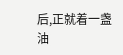后,正就着一盏油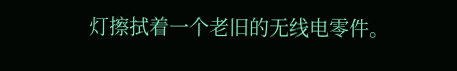灯擦拭着一个老旧的无线电零件。